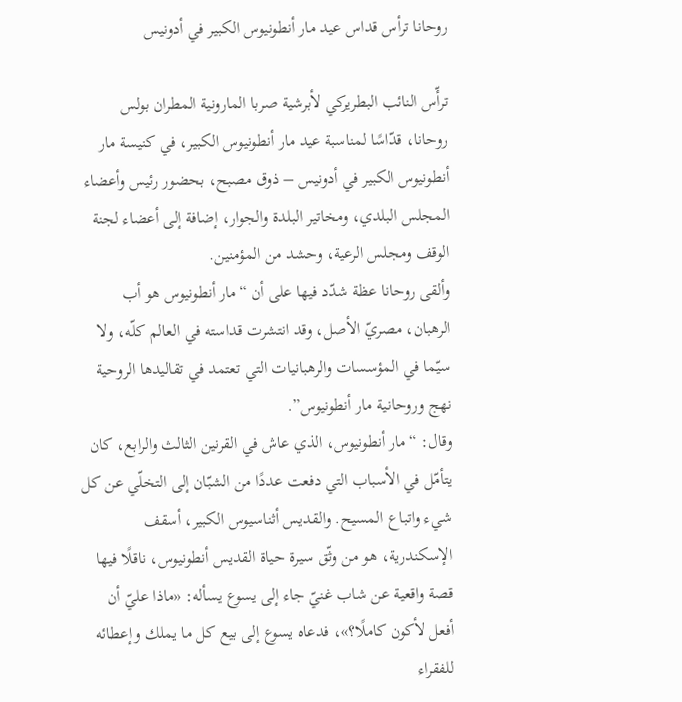روحانا ترأس قداس عيد مار أنطونيوس الكبير في أدونيس

ترأّس النائب البطريركي لأبرشية صربا المارونية المطران بولس روحانا، قدّاسًا لمناسبة عيد مار أنطونيوس الكبير، في كنيسة مار أنطونيوس الكبير في أدونيس – ذوق مصبح، بحضور رئيس وأعضاء المجلس البلدي، ومخاتير البلدة والجوار، إضافة إلى أعضاء لجنة الوقف ومجلس الرعية، وحشد من المؤمنين.
وألقى روحانا عظة شدّد فيها على أن “مار أنطونيوس هو أب الرهبان، مصريّ الأصل، وقد انتشرت قداسته في العالم كلّه، ولا سيّما في المؤسسات والرهبانيات التي تعتمد في تقاليدها الروحية نهج وروحانية مار أنطونيوس”.
وقال: “مار أنطونيوس، الذي عاش في القرنين الثالث والرابع، كان يتأمّل في الأسباب التي دفعت عددًا من الشبّان إلى التخلّي عن كل شيء واتباع المسيح. والقديس أثناسيوس الكبير، أسقف الإسكندرية، هو من وثّق سيرة حياة القديس أنطونيوس، ناقلًا فيها قصة واقعية عن شاب غنيّ جاء إلى يسوع يسأله: «ماذا عليّ أن أفعل لأكون كاملًا؟»، فدعاه يسوع إلى بيع كل ما يملك وإعطائه للفقراء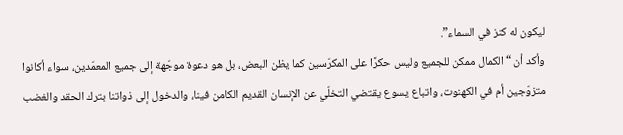ليكون له كنز في السماء”.
وأكد أن “الكمال ممكن للجميع وليس حكرًا على المكرّسين كما يظن البعض، بل هو دعوة موجّهة إلى جميع المعمّدين، سواء أكانوا متزوّجين أم في الكهنوت، واتباع يسوع يقتضي التخلّي عن الإنسان القديم الكامن فينا، والدخول إلى ذواتنا بترك الحقد والغضب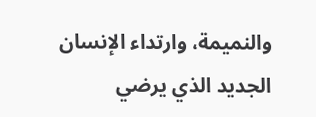والنميمة، وارتداء الإنسان الجديد الذي يرضي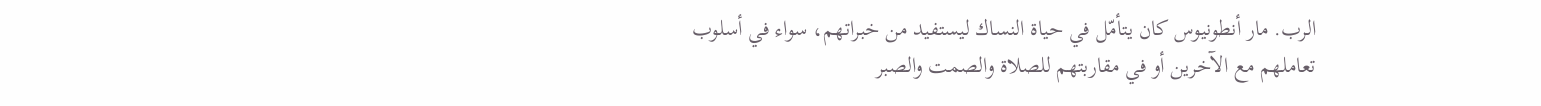الرب. مار أنطونيوس كان يتأمّل في حياة النساك ليستفيد من خبراتهم، سواء في أسلوب تعاملهم مع الآخرين أو في مقاربتهم للصلاة والصمت والصبر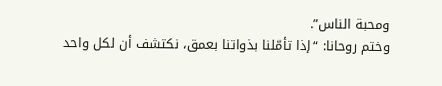ومحبة الناس”.
وختم روحانا: “إذا تأمّلنا بذواتنا بعمق، نكتشف أن لكل واحد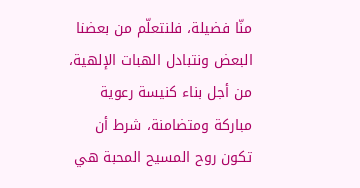منّا فضيلة، فلنتعلّم من بعضنا البعض ونتبادل الهبات الإلهية، من أجل بناء كنيسة رعوية مباركة ومتضامنة، شرط أن تكون روح المسيح المحبة هي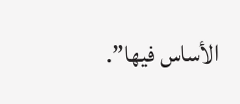الأساس فيها”.